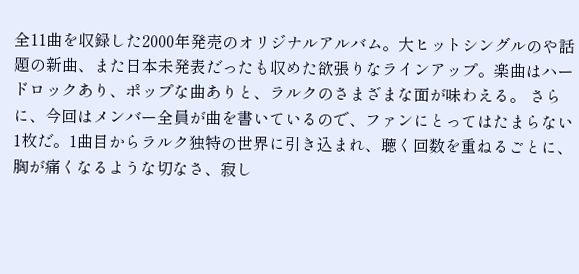全11曲を収録した2000年発売のオリジナルアルバム。大ヒットシングルのや話題の新曲、また日本未発表だったも収めた欲張りなラインアップ。楽曲はハードロックあり、ポップな曲ありと、ラルクのさまざまな面が味わえる。 さらに、今回はメンバー全員が曲を書いているので、ファンにとってはたまらない1枚だ。1曲目からラルク独特の世界に引き込まれ、聴く回数を重ねるごとに、胸が痛くなるような切なさ、寂し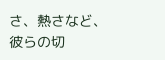さ、熱さなど、彼らの切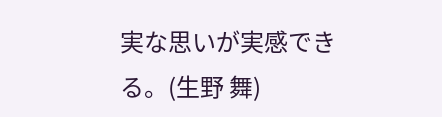実な思いが実感できる。(生野 舞)